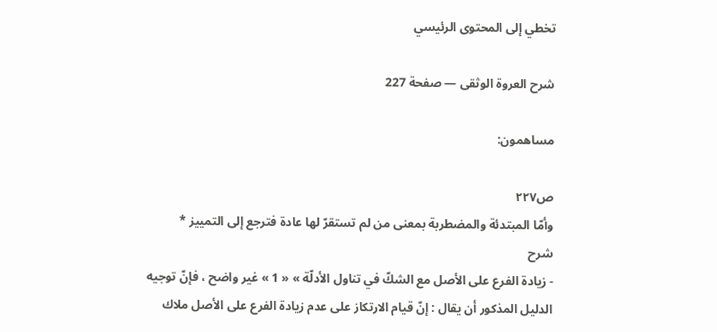تخطي إلى المحتوى الرئيسي

شرح العروة الوثقى — صفحة 227

مساهمون:

ص٢٢٧
وأمّا المبتدئة والمضطربة بمعنى من لم تستقرّ لها عادة فترجع إلى التمييز *
شرح
- زيادة الفرع على الأصل مع الشكّ في تناول الأدلّة » « 1 » غير واضح ، فإنّ توجيه الدليل المذكور أن يقال : إنّ قيام الارتكاز على عدم زيادة الفرع على الأصل ملاك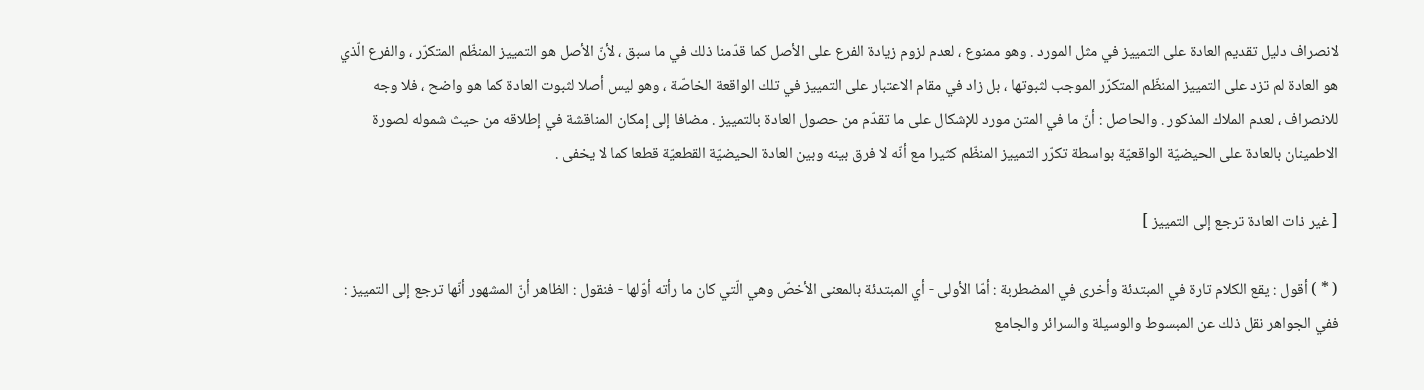لانصراف دليل تقديم العادة على التمييز في مثل المورد . وهو ممنوع ، لعدم لزوم زيادة الفرع على الأصل كما قدّمنا ذلك في ما سبق ، لأنّ الأصل هو التمييز المنظّم المتكرّر ، والفرع الّذي هو العادة لم تزد على التمييز المنظّم المتكرّر الموجب لثبوتها ، بل زاد في مقام الاعتبار على التمييز في تلك الواقعة الخاصّة ، وهو ليس أصلا لثبوت العادة كما هو واضح ، فلا وجه للانصراف ، لعدم الملاك المذكور . والحاصل : أنّ ما في المتن مورد للإشكال على ما تقدّم من حصول العادة بالتمييز . مضافا إلى إمكان المناقشة في إطلاقه من حيث شموله لصورة الاطمينان بالعادة على الحيضيّة الواقعيّة بواسطة تكرّر التمييز المنظّم كثيرا مع أنّه لا فرق بينه وبين العادة الحيضيّة القطعيّة قطعا كما لا يخفى .

[ غير ذات العادة ترجع إلى التمييز ]

( * ) أقول : يقع الكلام تارة في المبتدئة وأخرى في المضطربة : أمّا الأولى - أي المبتدئة بالمعنى الأخصّ وهي الّتي كان ما رأته أوّلها - فنقول : الظاهر أنّ المشهور أنّها ترجع إلى التمييز : ففي الجواهر نقل ذلك عن المبسوط والوسيلة والسرائر والجامع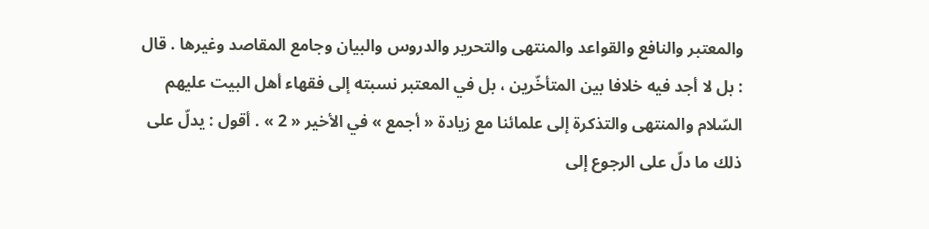والمعتبر والنافع والقواعد والمنتهى والتحرير والدروس والبيان وجامع المقاصد وغيرها . قال : بل لا أجد فيه خلافا بين المتأخّرين ، بل في المعتبر نسبته إلى فقهاء أهل البيت عليهم السّلام والمنتهى والتذكرة إلى علمائنا مع زيادة « أجمع » في الأخير « 2 » . أقول : يدلّ على ذلك ما دلّ على الرجوع إلى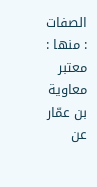الصفات : منها : معتبر معاوية بن عمّار عن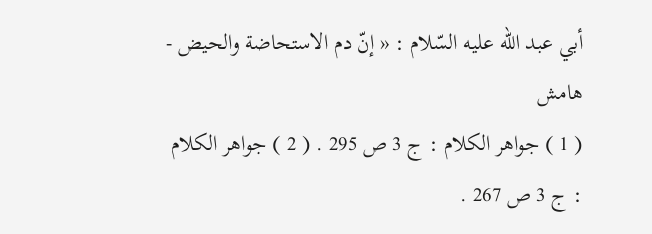أبي عبد اللّه عليه السّلام : « إنّ دم الاستحاضة والحيض -
هامش
( 1 ) جواهر الكلام : ج 3 ص 295 . ( 2 ) جواهر الكلام : ج 3 ص 267 .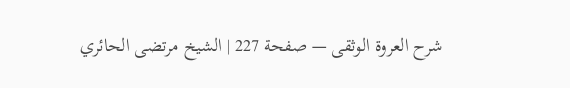شرح العروة الوثقى — صفحة 227 | الشيخ مرتضى الحائري